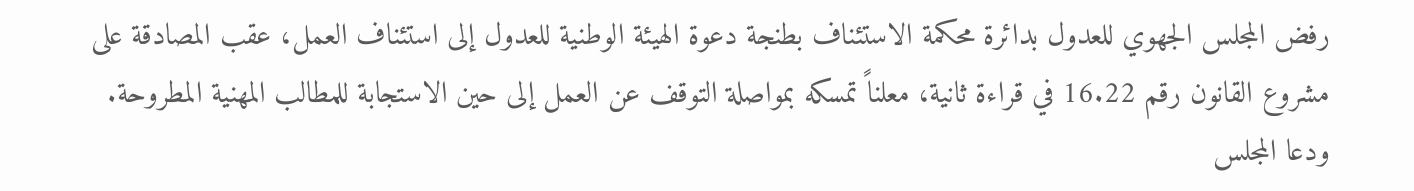رفض المجلس الجهوي للعدول بدائرة محكمة الاستئناف بطنجة دعوة الهيئة الوطنية للعدول إلى استئناف العمل، عقب المصادقة على مشروع القانون رقم 16.22 في قراءة ثانية، معلناً تمسكه بمواصلة التوقف عن العمل إلى حين الاستجابة للمطالب المهنية المطروحة.
ودعا المجلس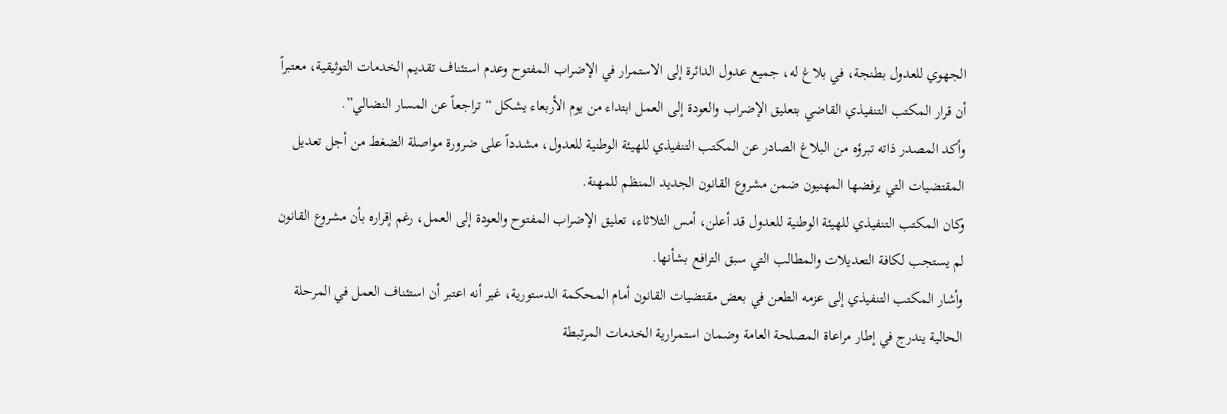الجهوي للعدول بطنجة، في بلاغ له، جميع عدول الدائرة إلى الاستمرار في الإضراب المفتوح وعدم استئناف تقديم الخدمات التوثيقية، معتبراً أن قرار المكتب التنفيذي القاضي بتعليق الإضراب والعودة إلى العمل ابتداء من يوم الأربعاء يشكل “تراجعاً عن المسار النضالي”.
وأكد المصدر ذاته تبرؤه من البلاغ الصادر عن المكتب التنفيذي للهيئة الوطنية للعدول، مشدداً على ضرورة مواصلة الضغط من أجل تعديل المقتضيات التي يرفضها المهنيون ضمن مشروع القانون الجديد المنظم للمهنة.
وكان المكتب التنفيذي للهيئة الوطنية للعدول قد أعلن، أمس الثلاثاء، تعليق الإضراب المفتوح والعودة إلى العمل، رغم إقراره بأن مشروع القانون لم يستجب لكافة التعديلات والمطالب التي سبق الترافع بشأنها.
وأشار المكتب التنفيذي إلى عزمه الطعن في بعض مقتضيات القانون أمام المحكمة الدستورية، غير أنه اعتبر أن استئناف العمل في المرحلة الحالية يندرج في إطار مراعاة المصلحة العامة وضمان استمرارية الخدمات المرتبطة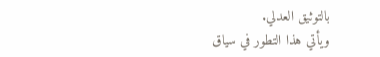بالتوثيق العدلي.
ويأتي هذا التطور في سياق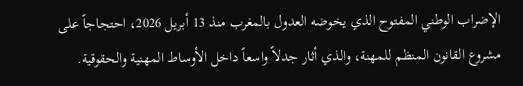الإضراب الوطني المفتوح الذي يخوضه العدول بالمغرب منذ 13 أبريل 2026، احتجاجاً على مشروع القانون المنظم للمهنة، والذي أثار جدلاً واسعاً داخل الأوساط المهنية والحقوقية.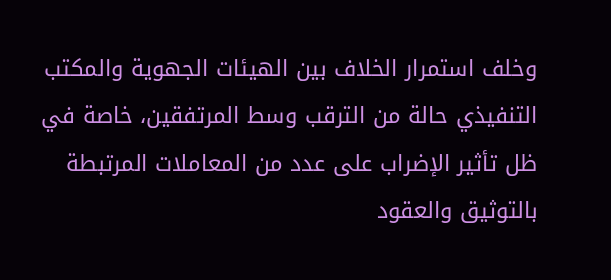وخلف استمرار الخلاف بين الهيئات الجهوية والمكتب التنفيذي حالة من الترقب وسط المرتفقين، خاصة في ظل تأثير الإضراب على عدد من المعاملات المرتبطة بالتوثيق والعقود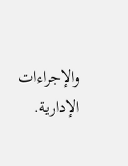والإجراءات الإدارية.